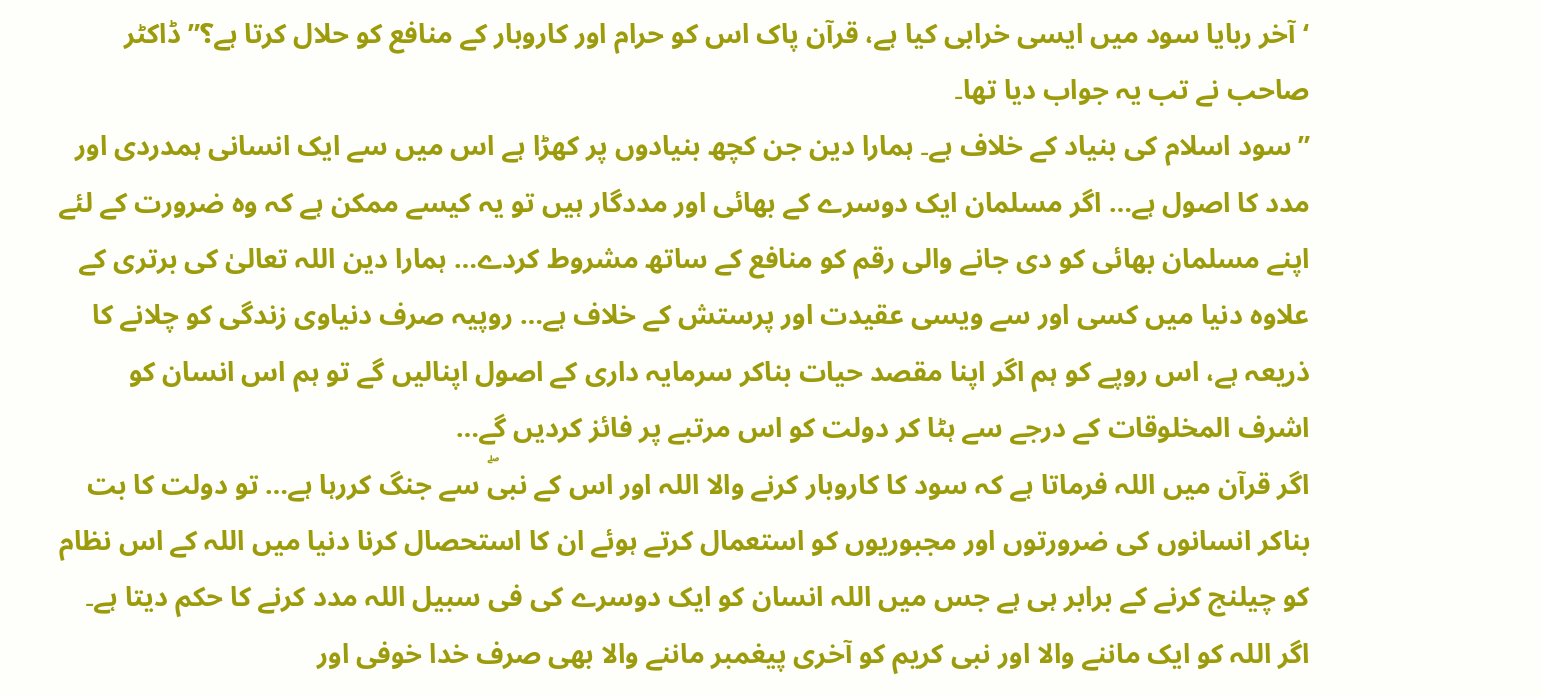‘آخر ربایا سود میں ایسی خرابی کیا ہے، قرآن پاک اس کو حرام اور کاروبار کے منافع کو حلال کرتا ہے؟” ڈاکٹر صاحب نے تب یہ جواب دیا تھا۔
”سود اسلام کی بنیاد کے خلاف ہے۔ ہمارا دین جن کچھ بنیادوں پر کھڑا ہے اس میں سے ایک انسانی ہمدردی اور مدد کا اصول ہے… اگر مسلمان ایک دوسرے کے بھائی اور مددگار ہیں تو یہ کیسے ممکن ہے کہ وہ ضرورت کے لئے اپنے مسلمان بھائی کو دی جانے والی رقم کو منافع کے ساتھ مشروط کردے… ہمارا دین اللہ تعالیٰ کی برتری کے علاوہ دنیا میں کسی اور سے ویسی عقیدت اور پرستش کے خلاف ہے… روپیہ صرف دنیاوی زندگی کو چلانے کا ذریعہ ہے، اس روپے کو ہم اگر اپنا مقصد حیات بناکر سرمایہ داری کے اصول اپنالیں گے تو ہم اس انسان کو اشرف المخلوقات کے درجے سے ہٹا کر دولت کو اس مرتبے پر فائز کردیں گے…
اگر قرآن میں اللہ فرماتا ہے کہ سود کا کاروبار کرنے والا اللہ اور اس کے نبیۖ سے جنگ کررہا ہے… تو دولت کا بت بناکر انسانوں کی ضرورتوں اور مجبوریوں کو استعمال کرتے ہوئے ان کا استحصال کرنا دنیا میں اللہ کے اس نظام کو چیلنج کرنے کے برابر ہی ہے جس میں اللہ انسان کو ایک دوسرے کی فی سبیل اللہ مدد کرنے کا حکم دیتا ہے۔ اگر اللہ کو ایک ماننے والا اور نبی کریم کو آخری پیغمبر ماننے والا بھی صرف خدا خوفی اور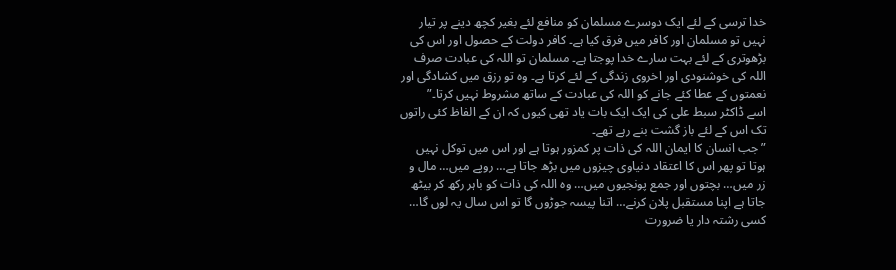خدا ترسی کے لئے ایک دوسرے مسلمان کو منافع لئے بغیر کچھ دینے پر تیار نہیں تو مسلمان اور کافر میں فرق کیا ہے۔ کافر دولت کے حصول اور اس کی بڑھوتری کے لئے بہت سارے خدا پوجتا ہے۔ مسلمان تو اللہ کی عبادت صرف اللہ کی خوشنودی اور اخروی زندگی کے لئے کرتا ہے۔ وہ تو رزق میں کشادگی اور نعمتوں کے عطا کئے جانے کو اللہ کی عبادت کے ساتھ مشروط نہیں کرتا۔”
اسے ڈاکٹر سبط علی کی ایک ایک بات یاد تھی کیوں کہ ان کے الفاظ کئی راتوں تک اس کے لئے باز گشت بنے رہے تھے۔
”جب انسان کا ایمان اللہ کی ذات پر کمزور ہوتا ہے اور اس میں توکل نہیں ہوتا تو پھر اس کا اعتقاد دنیاوی چیزوں میں بڑھ جاتا ہے… روپے میں… مال و زر میں… بچتوں اور جمع پونجیوں میں… وہ اللہ کی ذات کو باہر رکھ کر بیٹھ جاتا ہے اپنا مستقبل پلان کرنے… اتنا پیسہ جوڑوں گا تو اس سال یہ لوں گا… کسی رشتہ دار یا ضرورت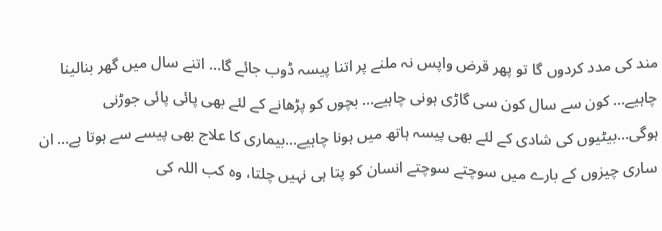مند کی مدد کردوں گا تو پھر قرض واپس نہ ملنے پر اتنا پیسہ ڈوب جائے گا… اتنے سال میں گھر بنالینا چاہیے… کون سے سال کون سی گاڑی ہونی چاہیے… بچوں کو پڑھانے کے لئے بھی پائی پائی جوڑنی ہوگی…بیٹیوں کی شادی کے لئے بھی پیسہ ہاتھ میں ہونا چاہیے…بیماری کا علاج بھی پیسے سے ہوتا ہے… ان ساری چیزوں کے بارے میں سوچتے سوچتے انسان کو پتا ہی نہیں چلتا، وہ کب اللہ کی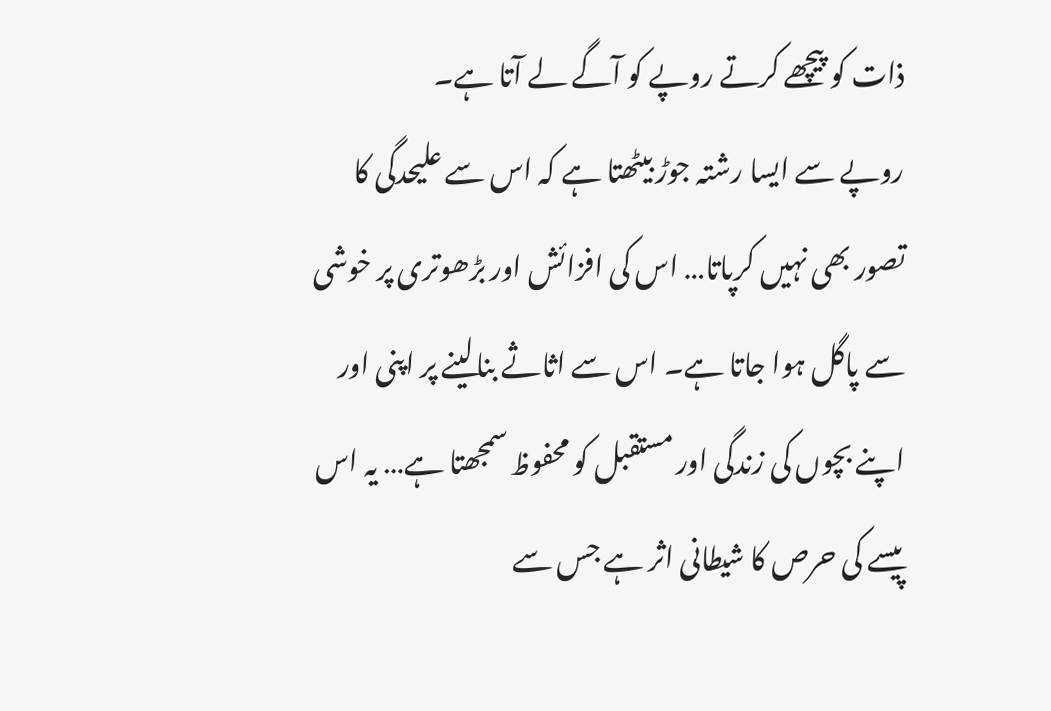ذات کو پیچھے کرتے روپے کو آگے لے آتا ہے۔
روپے سے ایسا رشتہ جوڑ بیٹھتا ہے کہ اس سے علیحدگی کا تصور بھی نہیں کرپاتا… اس کی افزائش اور بڑھوتری پر خوشی سے پاگل ہوا جاتا ہے۔ اس سے اثاثے بنالینے پر اپنی اور اپنے بچوں کی زندگی اور مستقبل کو محفوظ سمجھتا ہے… یہ اس پیسے کی حرص کا شیطانی اثر ہے جس سے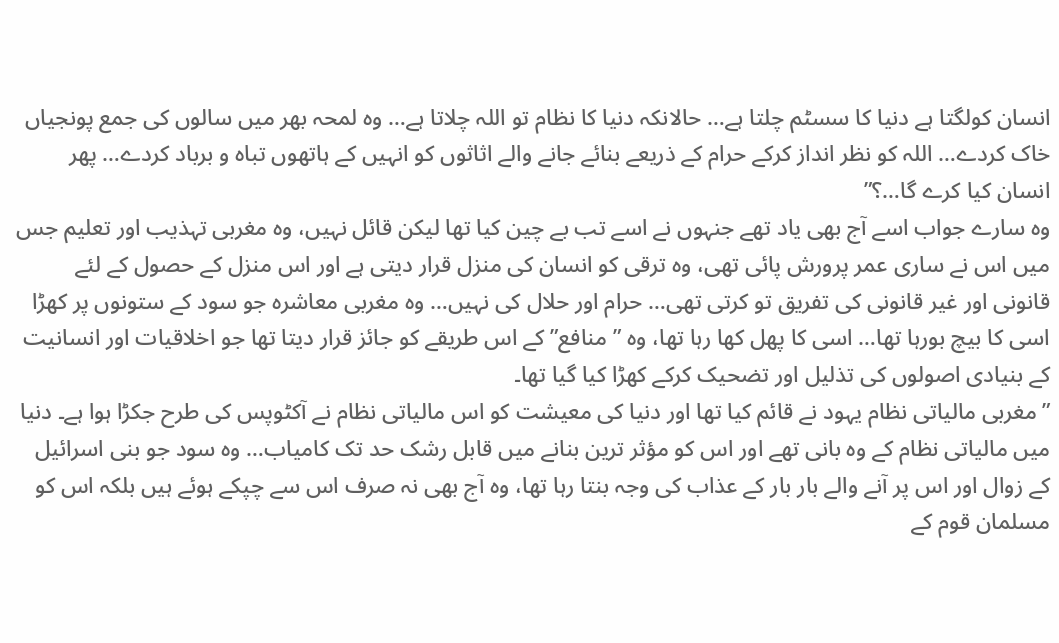انسان کولگتا ہے دنیا کا سسٹم چلتا ہے… حالانکہ دنیا کا نظام تو اللہ چلاتا ہے… وہ لمحہ بھر میں سالوں کی جمع پونجیاں خاک کردے… اللہ کو نظر انداز کرکے حرام کے ذریعے بنائے جانے والے اثاثوں کو انہیں کے ہاتھوں تباہ و برباد کردے… پھر انسان کیا کرے گا…؟”
وہ سارے جواب اسے آج بھی یاد تھے جنہوں نے اسے تب بے چین کیا تھا لیکن قائل نہیں، وہ مغربی تہذیب اور تعلیم جس میں اس نے ساری عمر پرورش پائی تھی، وہ ترقی کو انسان کی منزل قرار دیتی ہے اور اس منزل کے حصول کے لئے قانونی اور غیر قانونی کی تفریق تو کرتی تھی… حرام اور حلال کی نہیں… وہ مغربی معاشرہ جو سود کے ستونوں پر کھڑا اسی کا بیچ بورہا تھا… اسی کا پھل کھا رہا تھا، وہ ”منافع” کے اس طریقے کو جائز قرار دیتا تھا جو اخلاقیات اور انسانیت کے بنیادی اصولوں کی تذلیل اور تضحیک کرکے کھڑا کیا گیا تھا۔
”مغربی مالیاتی نظام یہود نے قائم کیا تھا اور دنیا کی معیشت کو اس مالیاتی نظام نے آکٹوپس کی طرح جکڑا ہوا ہے۔ دنیا میں مالیاتی نظام کے وہ بانی تھے اور اس کو مؤثر ترین بنانے میں قابل رشک حد تک کامیاب… وہ سود جو بنی اسرائیل کے زوال اور اس پر آنے والے بار بار کے عذاب کی وجہ بنتا رہا تھا، وہ آج بھی نہ صرف اس سے چپکے ہوئے ہیں بلکہ اس کو مسلمان قوم کے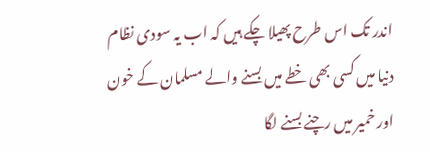اندر تک اس طرح پھیلا چکے ہیں کہ اب یہ سودی نظام دنیا میں کسی بھی خطے میں بسنے والے مسلمان کے خون اور خمیر میں رچنے بسنے لگا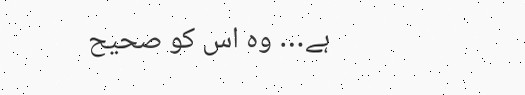ہے… وہ اس کو صحیح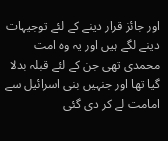اور جائز قرار دینے کے لئے توجیہات دینے لگے ہیں اور یہ وہ امت محمدی تھی جن کے لئے قبلہ بدلا گیا تھا اور جنہیں بنی اسرائیل سے امامت لے کر دی گئی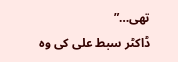تھی…”
ڈاکٹر سبط علی کی وہ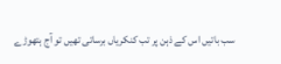سب باتیں اس کے ذہن پر تب کنکریاں برساتی تھیں تو آج ہتھوڑے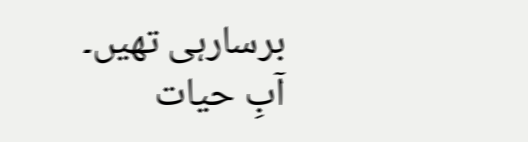برسارہی تھیں۔
آبِ حیات